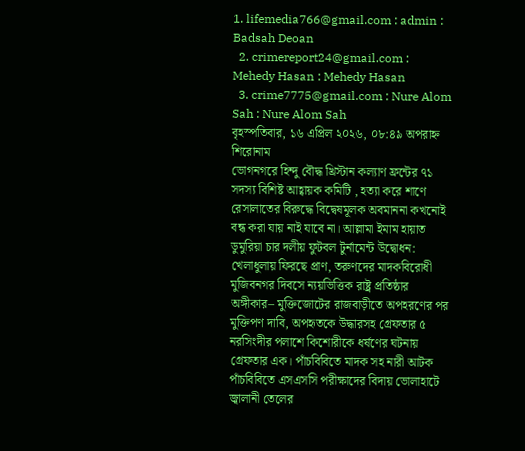1. lifemedia766@gmail.com : admin : Badsah Deoan
  2. crimereport24@gmail.com : Mehedy Hasan : Mehedy Hasan
  3. crime7775@gmail.com : Nure Alom Sah : Nure Alom Sah
বৃহস্পতিবার, ১৬ এপ্রিল ২০২৬, ০৮:৪৯ অপরাহ্ন
শিরোনাম
ভোগনগরে হিন্দু বৌদ্ধ খ্রিস্টান কল্যাণ ফ্রন্টের ৭১ সদস্য বিশিষ্ট আহ্বায়ক কমিটি , হত্যা করে শাণে রেসালাতের বিরুদ্ধে বিদ্বেষমূলক অবমাননা কখনোই বন্ধ করা যায় নাই যাবে না। আল্লামা ইমাম হায়াত ডুমুরিয়া চার দলীয় ফুটবল টুর্নামেন্ট উদ্বোধন: খেলাধুলায় ফিরছে প্রাণ, তরুণদের মাদকবিরোধী মুজিবনগর দিবসে ন্যয়ভিত্তিক রাষ্ট্র প্রতিষ্ঠার অঙ্গীকার– মুক্তিজোটের রাজবাড়ীতে অপহরণের পর মুক্তিপণ দাবি, অপহৃতকে উদ্ধারসহ গ্রেফতার ৫ নরসিংদীর পলাশে কিশোরীকে ধর্ষণের ঘটনায় গ্রেফতার এক। পাঁচবিবিতে মাদক সহ নারী আটক পাঁচবিবিতে এসএসসি পরীক্ষাদের বিদায় ভোলাহাটে জ্বালানী তেলের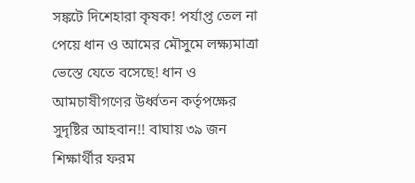সঙ্কটে দিশেহারা কৃষক! পর্যাপ্ত তেল না পেয়ে ধান ও আমের মৌসুমে লক্ষ্যমাত্রা ভেস্তে যেতে বসেছে! ধান ও আমচাষীগণের উর্ধ্বতন কর্তৃপক্ষের সুদৃষ্টির আহবান!! বাঘায় ৩৯ জন শিক্ষার্থীর ফরম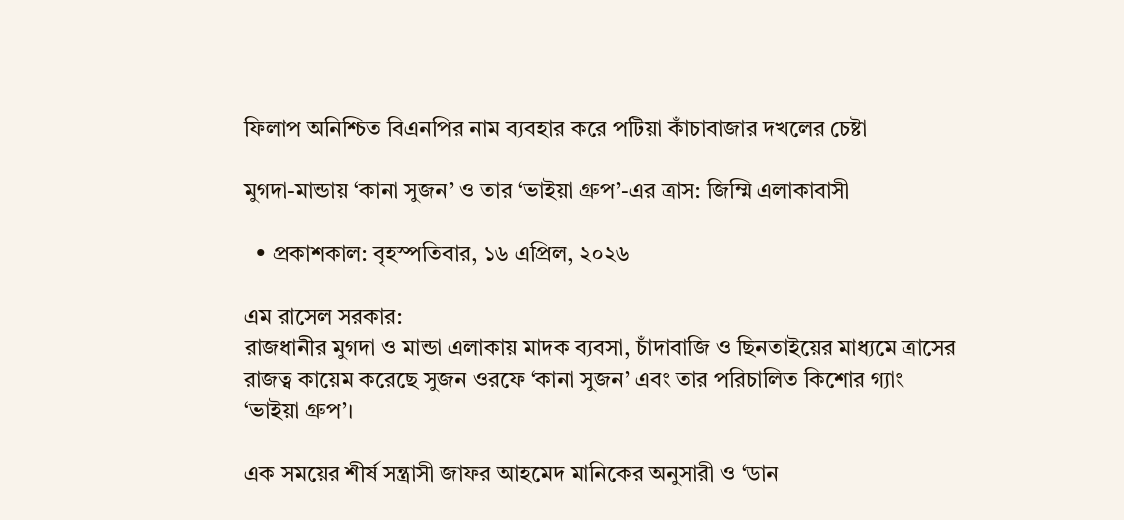ফিলাপ অনিশ্চিত বিএনপির নাম ব্যবহার করে পটিয়া কাঁচাবাজার দখলের চেষ্টা

মুগদা-মান্ডায় ‘কানা সুজন’ ও তার ‘ভাইয়া গ্রুপ’-এর ত্রাস: জিম্মি এলাকাবাসী

  • প্রকাশকাল: বৃহস্পতিবার, ১৬ এপ্রিল, ২০২৬

এম রাসেল সরকার:
রাজধানীর মুগদা ও মান্ডা এলাকায় মাদক ব্যবসা, চাঁদাবাজি ও ছিনতাইয়ের মাধ্যমে ত্রাসের রাজত্ব কায়েম করেছে সুজন ওরফে ‘কানা সুজন’ এবং তার পরিচালিত কিশোর গ্যাং ‘ভাইয়া গ্রুপ’।

এক সময়ের শীর্ষ সন্ত্রাসী জাফর আহমেদ মানিকের অনুসারী ও ‘ডান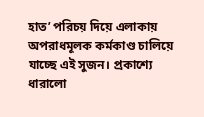হাত’ পরিচয় দিয়ে এলাকায় অপরাধমূলক কর্মকাণ্ড চালিয়ে যাচ্ছে এই সুজন। প্রকাশ্যে ধারালো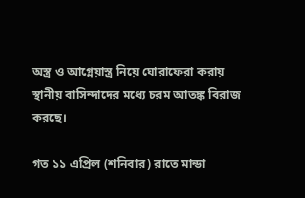অস্ত্র ও আগ্নেয়াস্ত্র নিয়ে ঘোরাফেরা করায় স্থানীয় বাসিন্দাদের মধ্যে চরম আতঙ্ক বিরাজ করছে।

গত ১১ এপ্রিল (শনিবার) রাতে মান্ডা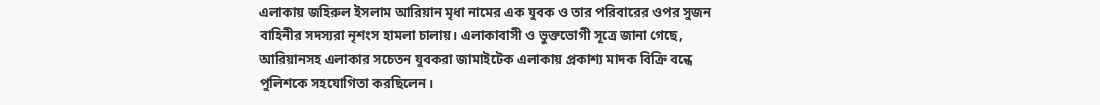এলাকায় জহিরুল ইসলাম আরিয়ান মৃধা নামের এক যুবক ও তার পরিবারের ওপর সুজন বাহিনীর সদস্যরা নৃশংস হামলা চালায়। এলাকাবাসী ও ভুক্তভোগী সূত্রে জানা গেছে, আরিয়ানসহ এলাকার সচেতন যুবকরা জামাইটেক এলাকায় প্রকাশ্য মাদক বিক্রি বন্ধে পুলিশকে সহযোগিতা করছিলেন।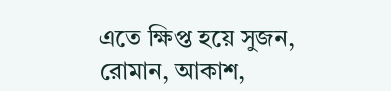এতে ক্ষিপ্ত হয়ে সুজন, রোমান, আকাশ,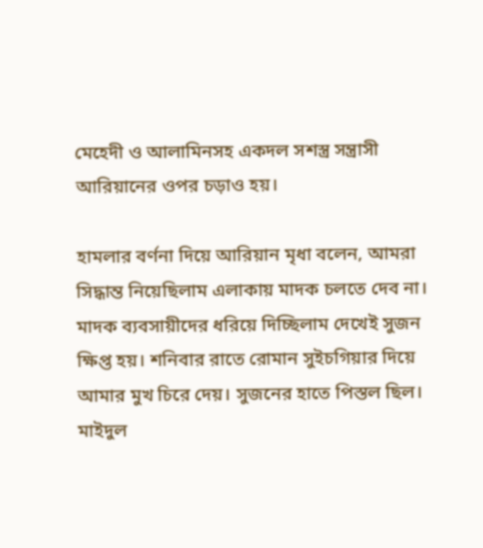মেহেদী ও আলামিনসহ একদল সশস্ত্র সন্ত্রাসী আরিয়ানের ওপর চড়াও হয়।

হামলার বর্ণনা দিয়ে আরিয়ান মৃধা বলেন, আমরা সিদ্ধান্ত নিয়েছিলাম এলাকায় মাদক চলতে দেব না। মাদক ব্যবসায়ীদের ধরিয়ে দিচ্ছিলাম দেখেই সুজন ক্ষিপ্ত হয়। শনিবার রাতে রোমান সুইচগিয়ার দিয়ে আমার মুখ চিরে দেয়। সুজনের হাতে পিস্তল ছিল। মাইদুল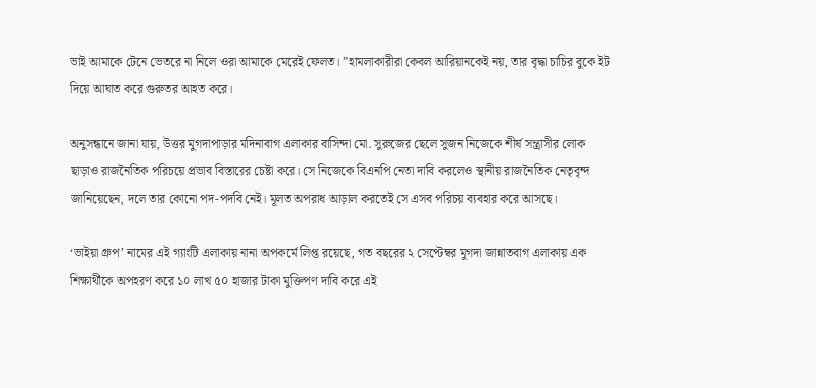ভাই আমাকে টেনে ভেতরে না নিলে ওরা আমাকে মেরেই ফেলত। ”হামলাকারীরা কেবল আরিয়ানকেই নয়, তার বৃদ্ধা চাচির বুকে ইট দিয়ে আঘাত করে গুরুতর আহত করে।

অনুসন্ধানে জানা যায়, উত্তর মুগদাপাড়ার মদিনাবাগ এলাকার বাসিন্দা মো. সুরুজের ছেলে সুজন নিজেকে শীর্ষ সন্ত্রাসীর লোক ছাড়াও রাজনৈতিক পরিচয়ে প্রভাব বিস্তারের চেষ্টা করে। সে নিজেকে বিএনপি নেতা দাবি করলেও স্থানীয় রাজনৈতিক নেতৃবৃন্দ জানিয়েছেন, দলে তার কোনো পদ-পদবি নেই। মূলত অপরাধ আড়াল করতেই সে এসব পরিচয় ব্যবহার করে আসছে।

‘ভাইয়া গ্রুপ’ নামের এই গ্যাংটি এলাকায় নানা অপকর্মে লিপ্ত রয়েছে, গত বছরের ২ সেপ্টেম্বর মুগদা জান্নাতবাগ এলাকায় এক শিক্ষার্থীকে অপহরণ করে ১০ লাখ ৫০ হাজার টাকা মুক্তিপণ দাবি করে এই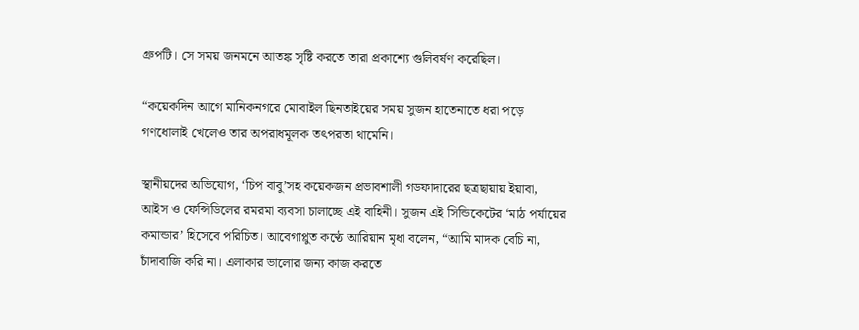গ্রুপটি। সে সময় জনমনে আতঙ্ক সৃষ্টি করতে তারা প্রকাশ্যে গুলিবর্ষণ করেছিল।

“কয়েকদিন আগে মানিকনগরে মোবাইল ছিনতাইয়ের সময় সুজন হাতেনাতে ধরা পড়ে গণধোলাই খেলেও তার অপরাধমূলক তৎপরতা থামেনি।

স্থানীয়দের অভিযোগ, ‘চিপ বাবু’সহ কয়েকজন প্রভাবশালী গডফাদারের ছত্রছায়ায় ইয়াবা, আইস ও ফেন্সিডিলের রমরমা ব্যবসা চালাচ্ছে এই বাহিনী। সুজন এই সিন্ডিকেটের ‘মাঠ পর্যায়ের কমান্ডার’ হিসেবে পরিচিত। আবেগাপ্লুত কণ্ঠে আরিয়ান মৃধা বলেন, “আমি মাদক বেচি না, চাঁদাবাজি করি না। এলাকার ভালোর জন্য কাজ করতে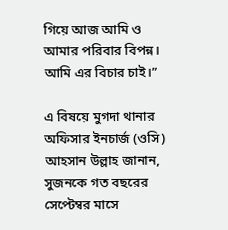গিয়ে আজ আমি ও আমার পরিবার বিপন্ন। আমি এর বিচার চাই।”

এ বিষয়ে মুগদা থানার অফিসার ইনচার্জ (ওসি) আহসান উল্লাহ জানান, সুজনকে গত বছরের সেপ্টেম্বর মাসে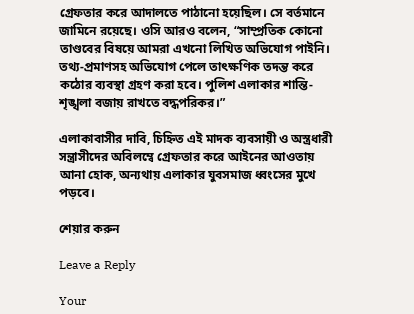গ্রেফতার করে আদালতে পাঠানো হয়েছিল। সে বর্তমানে জামিনে রয়েছে। ওসি আরও বলেন, “সাম্প্রতিক কোনো তাণ্ডবের বিষয়ে আমরা এখনো লিখিত অভিযোগ পাইনি। তথ্য-প্রমাণসহ অভিযোগ পেলে তাৎক্ষণিক তদন্ত করে কঠোর ব্যবস্থা গ্রহণ করা হবে। পুলিশ এলাকার শান্তি-শৃঙ্খলা বজায় রাখতে বদ্ধপরিকর।”

এলাকাবাসীর দাবি, চিহ্নিত এই মাদক ব্যবসায়ী ও অস্ত্রধারী সন্ত্রাসীদের অবিলম্বে গ্রেফতার করে আইনের আওতায় আনা হোক, অন্যথায় এলাকার যুবসমাজ ধ্বংসের মুখে পড়বে।

শেয়ার করুন

Leave a Reply

Your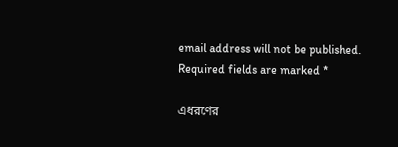email address will not be published. Required fields are marked *

এধরণের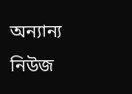অন্যান্য নিউজ